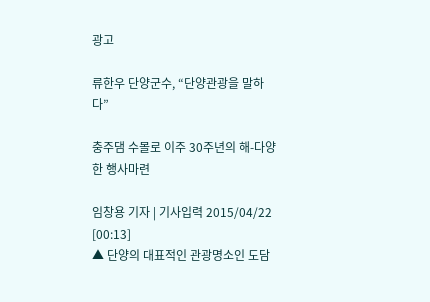광고

류한우 단양군수, “단양관광을 말하다”

충주댐 수몰로 이주 30주년의 해-다양한 행사마련

임창용 기자 | 기사입력 2015/04/22 [00:13]
▲ 단양의 대표적인 관광명소인 도담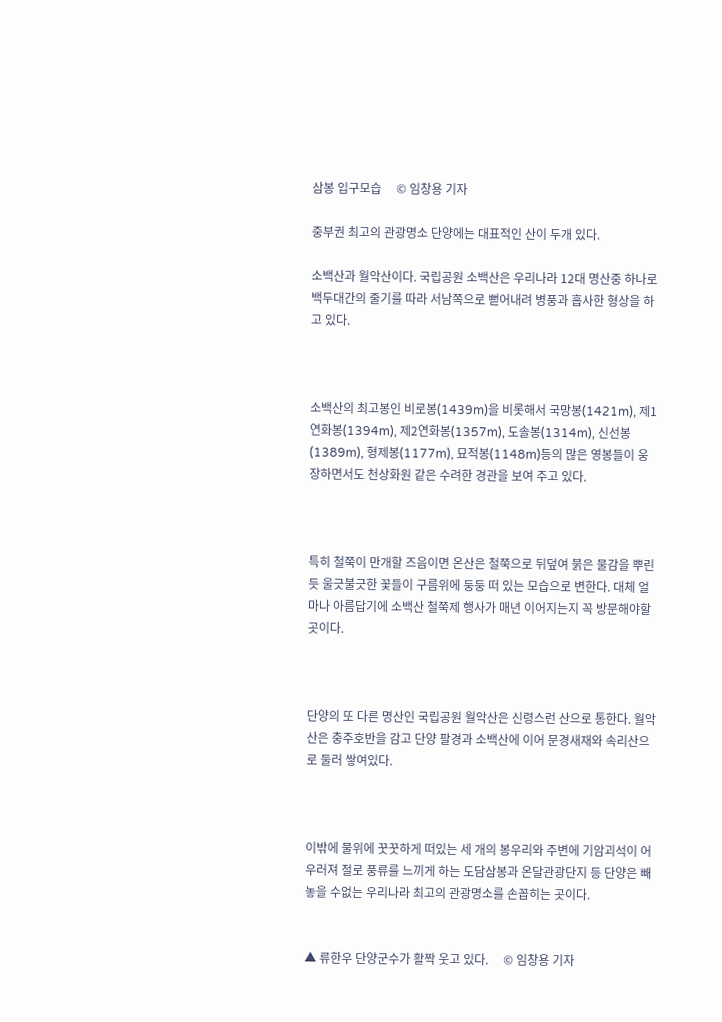삼봉 입구모습     © 임창용 기자

중부권 최고의 관광명소 단양에는 대표적인 산이 두개 있다.

소백산과 월악산이다. 국립공원 소백산은 우리나라 12대 명산중 하나로 백두대간의 줄기를 따라 서남쪽으로 뻗어내려 병풍과 흡사한 형상을 하고 있다.



소백산의 최고봉인 비로봉(1439m)을 비롯해서 국망봉(1421m), 제1연화봉(1394m), 제2연화봉(1357m), 도솔봉(1314m), 신선봉(1389m), 형제봉(1177m), 묘적봉(1148m)등의 많은 영봉들이 웅장하면서도 천상화원 같은 수려한 경관을 보여 주고 있다.



특히 철쭉이 만개할 즈음이면 온산은 철쭉으로 뒤덮여 붉은 물감을 뿌린 듯 울긋불긋한 꽃들이 구름위에 둥둥 떠 있는 모습으로 변한다. 대체 얼마나 아름답기에 소백산 철쭉제 행사가 매년 이어지는지 꼭 방문해야할 곳이다.



단양의 또 다른 명산인 국립공원 월악산은 신령스런 산으로 통한다. 월악산은 충주호반을 감고 단양 팔경과 소백산에 이어 문경새재와 속리산으로 둘러 쌓여있다.



이밖에 물위에 꿋꿋하게 떠있는 세 개의 봉우리와 주변에 기암괴석이 어우러져 절로 풍류를 느끼게 하는 도담삼봉과 온달관광단지 등 단양은 빼 놓을 수없는 우리나라 최고의 관광명소를 손꼽히는 곳이다.


▲ 류한우 단양군수가 활짝 웃고 있다.     © 임창용 기자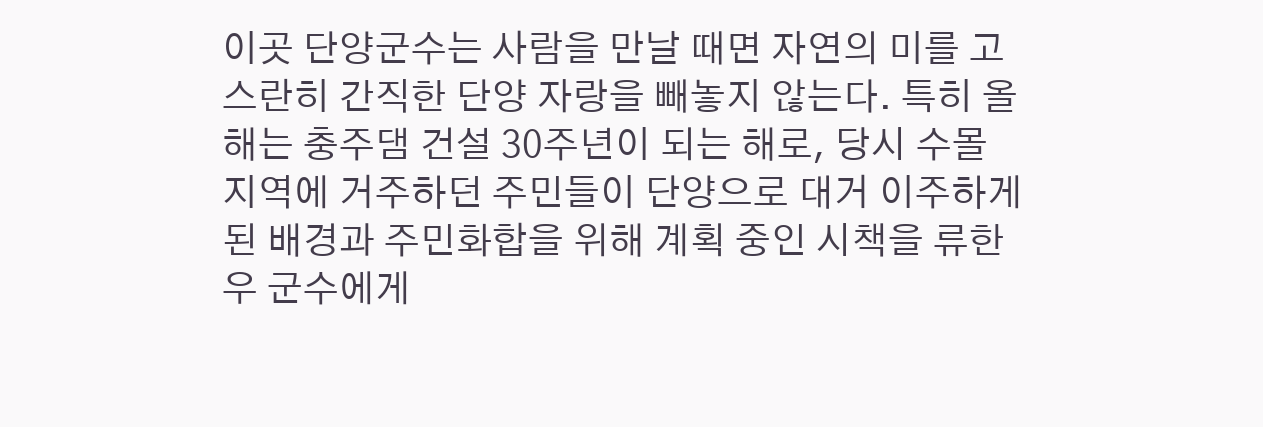이곳 단양군수는 사람을 만날 때면 자연의 미를 고스란히 간직한 단양 자랑을 빼놓지 않는다. 특히 올해는 충주댐 건설 30주년이 되는 해로, 당시 수몰 지역에 거주하던 주민들이 단양으로 대거 이주하게 된 배경과 주민화합을 위해 계획 중인 시책을 류한우 군수에게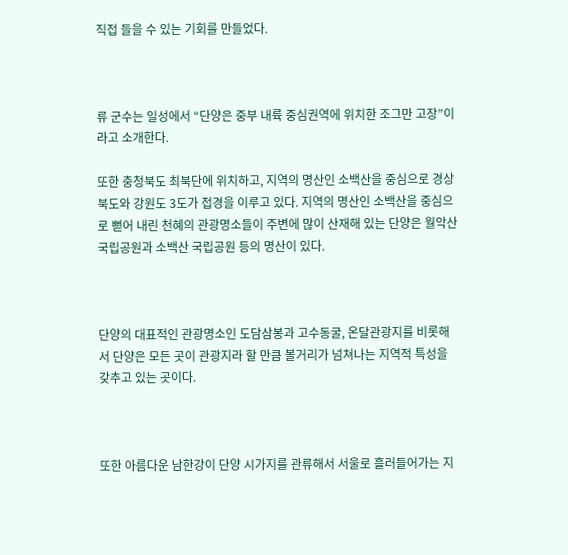직접 들을 수 있는 기회를 만들었다.



류 군수는 일성에서 “단양은 중부 내륙 중심권역에 위치한 조그만 고장”이라고 소개한다.

또한 충청북도 최북단에 위치하고, 지역의 명산인 소백산을 중심으로 경상북도와 강원도 3도가 접경을 이루고 있다. 지역의 명산인 소백산을 중심으로 뻗어 내린 천혜의 관광명소들이 주변에 많이 산재해 있는 단양은 월악산 국립공원과 소백산 국립공원 등의 명산이 있다.



단양의 대표적인 관광명소인 도담삼봉과 고수동굴, 온달관광지를 비롯해서 단양은 모든 곳이 관광지라 할 만큼 볼거리가 넘쳐나는 지역적 특성을 갖추고 있는 곳이다.



또한 아름다운 남한강이 단양 시가지를 관류해서 서울로 흘러들어가는 지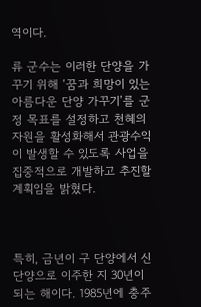역이다.

류 군수는 이러한 단양을 가꾸기 위해 ‘꿈과 희망이 있는 아름다운 단양 가꾸기’를 군정 목표를 설정하고 천혜의 자원을 활성화해서 관광수익이 발생할 수 있도록 사업을 집중적으로 개발하고 추진할 계획임을 밝혔다.



특히, 금년이 구 단양에서 신 단양으로 이주한 지 30년이 되는 해이다. 1985년에 충주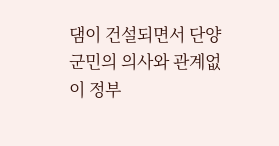댐이 건설되면서 단양군민의 의사와 관계없이 정부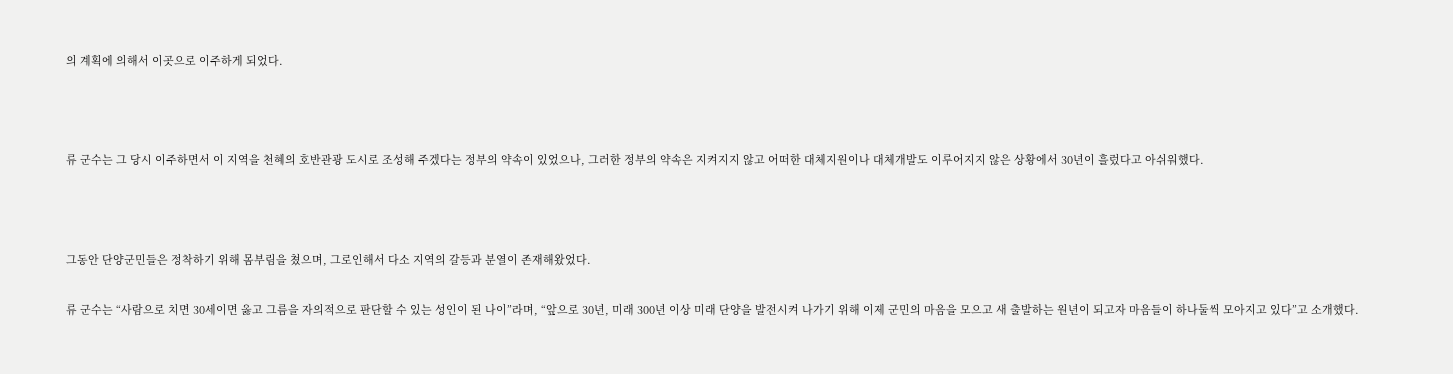의 계획에 의해서 이곳으로 이주하게 되었다.



류 군수는 그 당시 이주하면서 이 지역을 천혜의 호반관광 도시로 조성해 주겠다는 정부의 약속이 있었으나, 그러한 정부의 약속은 지켜지지 않고 어떠한 대체지원이나 대체개발도 이루어지지 않은 상황에서 30년이 흘렀다고 아쉬워했다.



그동안 단양군민들은 정착하기 위해 몸부림을 쳤으며, 그로인해서 다소 지역의 갈등과 분열이 존재해왔었다.

류 군수는 “사람으로 치면 30세이면 옳고 그름을 자의적으로 판단할 수 있는 성인이 된 나이”라며, “앞으로 30년, 미래 300년 이상 미래 단양을 발전시켜 나가기 위해 이제 군민의 마음을 모으고 새 출발하는 원년이 되고자 마음들이 하나둘씩 모아지고 있다”고 소개했다.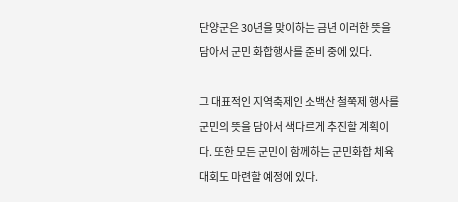단양군은 30년을 맞이하는 금년 이러한 뜻을 담아서 군민 화합행사를 준비 중에 있다.

그 대표적인 지역축제인 소백산 철쭉제 행사를 군민의 뜻을 담아서 색다르게 추진할 계획이다. 또한 모든 군민이 함께하는 군민화합 체육대회도 마련할 예정에 있다.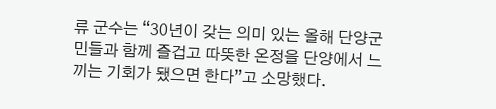류 군수는 “30년이 갖는 의미 있는 올해 단양군민들과 함께 즐겁고 따뜻한 온정을 단양에서 느끼는 기회가 됐으면 한다”고 소망했다.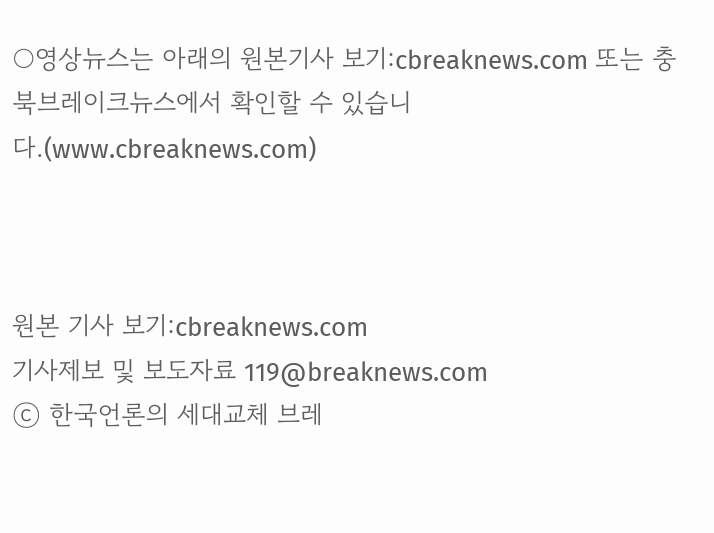○영상뉴스는 아래의 원본기사 보기:cbreaknews.com 또는 충북브레이크뉴스에서 확인할 수 있습니다.(www.cbreaknews.com)



원본 기사 보기:cbreaknews.com
기사제보 및 보도자료 119@breaknews.com
ⓒ 한국언론의 세대교체 브레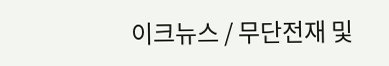이크뉴스 / 무단전재 및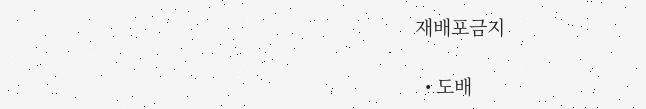재배포금지

  • 도배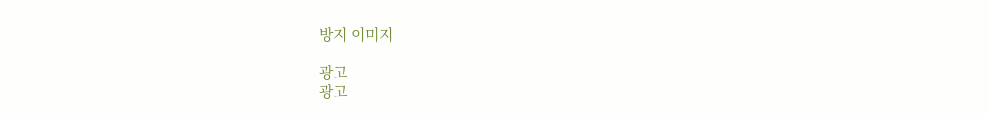방지 이미지

광고
광고